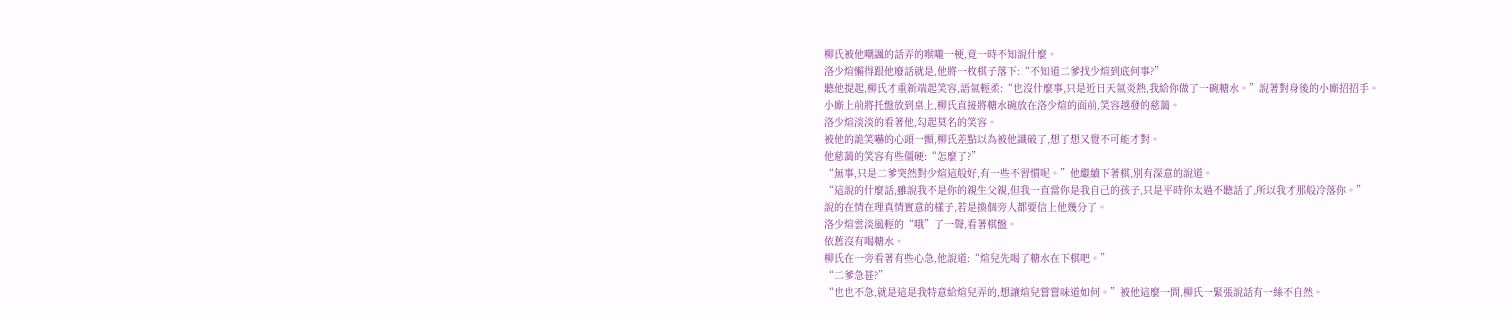柳氏被他嘲諷的話弄的喉嚨一梗,竟一時不知說什麼。
洛少煊懶得跟他廢話就是,他將一枚棋子落下:“不知道二爹找少煊到底何事?”
聽他提起,柳氏才重新端起笑容,語氣輕柔:“也沒什麼事,只是近日天氣炎熱,我給你做了一碗糖水。”說著對身後的小廝招招手。
小廝上前將托盤放到桌上,柳氏直接將糖水碗放在洛少煊的面前,笑容越發的慈藹。
洛少煊淡淡的看著他,勾起莫名的笑容。
被他的詭笑嚇的心頭一顫,柳氏差點以為被他識破了,想了想又覺不可能才對。
他慈藹的笑容有些僵硬:“怎麼了?”
“無事,只是二爹突然對少煊這般好,有一些不習慣呢。”他繼續下著棋,別有深意的說道。
“這說的什麼話,雖說我不是你的親生父親,但我一直當你是我自己的孩子,只是平時你太過不聽話了,所以我才那般冷落你。”
說的在情在理真情實意的樣子,若是換個旁人都要信上他幾分了。
洛少煊雲淡風輕的“哦”了一聲,看著棋盤。
依舊沒有喝糖水。
柳氏在一旁看著有些心急,他說道:“煊兒先喝了糖水在下棋吧。”
“二爹急甚?”
“也也不急,就是這是我特意給煊兒弄的,想讓煊兒嘗嘗味道如何。”被他這麼一問,柳氏一緊張說話有一絲不自然。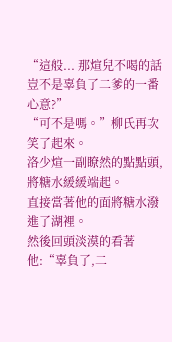“這般... 那煊兒不喝的話豈不是辜負了二爹的一番心意?”
“可不是嗎。”柳氏再次笑了起來。
洛少煊一副瞭然的點點頭,將糖水緩緩端起。
直接當著他的面將糖水潑進了湖裡。
然後回頭淡漠的看著他:“辜負了,二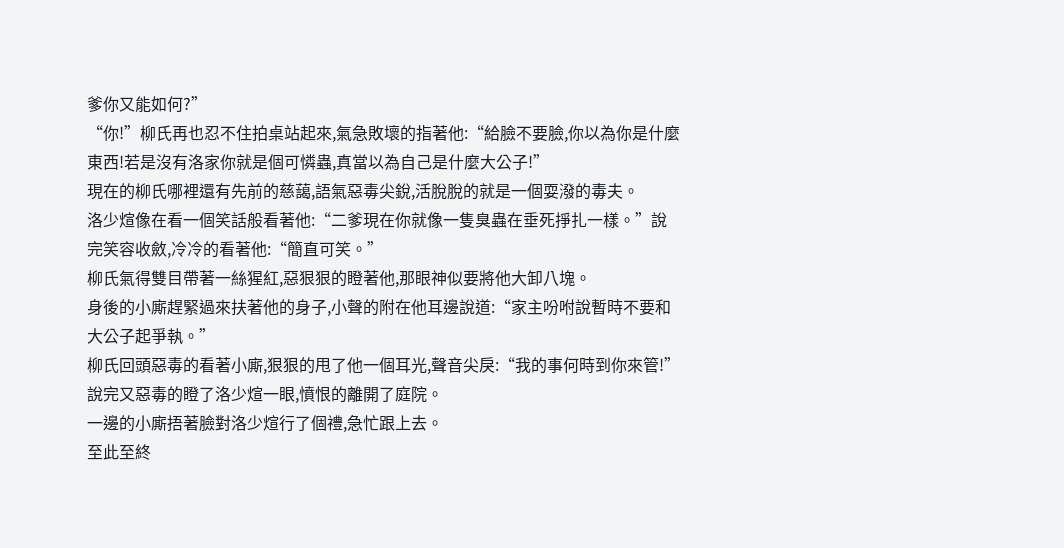爹你又能如何?”
“你!”柳氏再也忍不住拍桌站起來,氣急敗壞的指著他:“給臉不要臉,你以為你是什麼東西!若是沒有洛家你就是個可憐蟲,真當以為自己是什麼大公子!”
現在的柳氏哪裡還有先前的慈藹,語氣惡毒尖銳,活脫脫的就是一個耍潑的毒夫。
洛少煊像在看一個笑話般看著他:“二爹現在你就像一隻臭蟲在垂死掙扎一樣。”說完笑容收斂,冷冷的看著他:“簡直可笑。”
柳氏氣得雙目帶著一絲猩紅,惡狠狠的瞪著他,那眼神似要將他大卸八塊。
身後的小廝趕緊過來扶著他的身子,小聲的附在他耳邊說道:“家主吩咐說暫時不要和大公子起爭執。”
柳氏回頭惡毒的看著小廝,狠狠的甩了他一個耳光,聲音尖戾:“我的事何時到你來管!”說完又惡毒的瞪了洛少煊一眼,憤恨的離開了庭院。
一邊的小廝捂著臉對洛少煊行了個禮,急忙跟上去。
至此至終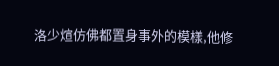洛少煊仿佛都置身事外的模樣,他修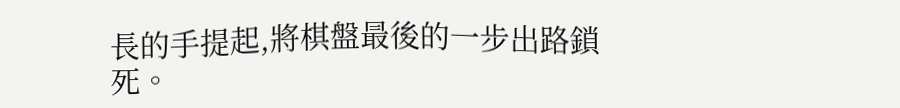長的手提起,將棋盤最後的一步出路鎖死。